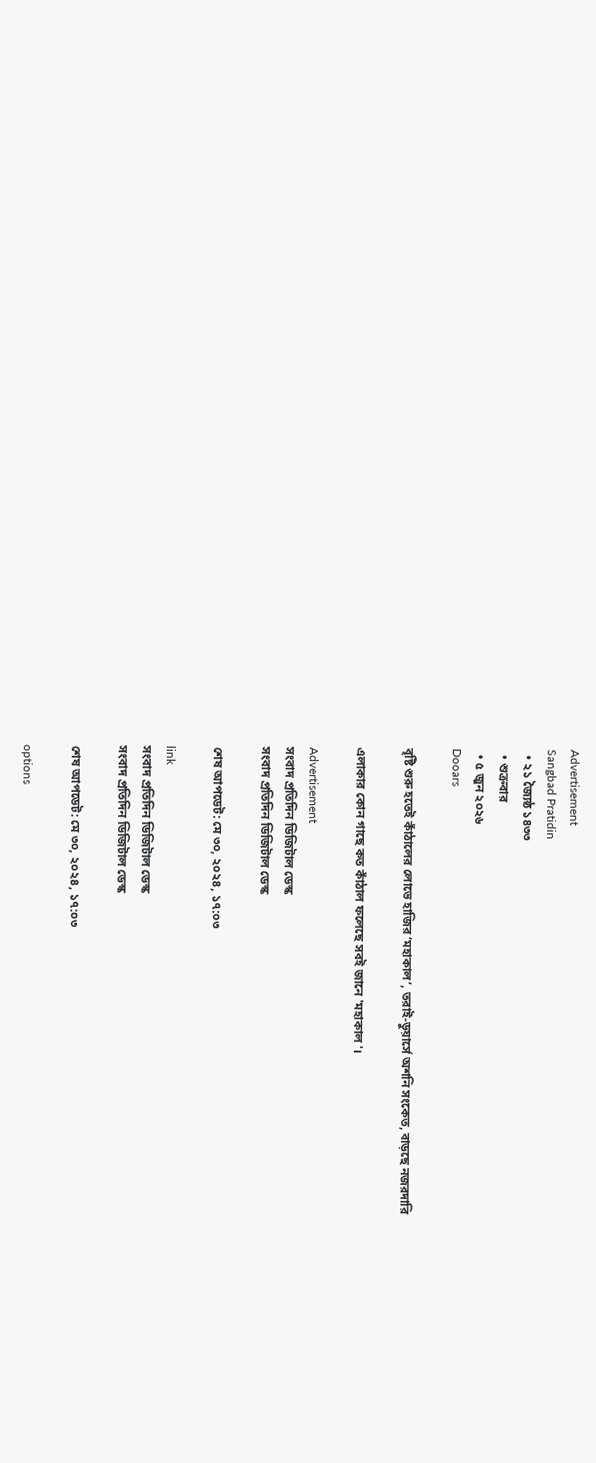Advertisement
Sangbad Pratidin
  • ২১ জ্যৈষ্ঠ ১৪৩৩
  • শুক্রবার
  • ৫ জুন ২০২৬
Dooars

বৃষ্টি শুরু হতেই কাঁঠালের লোভে হাজির ‘মহাকাল’, তরাই-ডুয়ার্সে অশনি সংকেত, বাড়ছে নজরদারি

এলাকার কোন গাছে কত কাঁঠাল ফলেছে সবই জানে 'মহাকাল'।

Advertisement
সংবাদ প্রতিদিন ডিজিটাল ডেস্ক
সংবাদ প্রতিদিন ডিজিটাল ডেস্ক

শেষ আপডেট: মে ৩০, ২০২৪, ১৭:০৩

link
সংবাদ প্রতিদিন ডিজিটাল ডেস্ক
সংবাদ প্রতিদিন ডিজিটাল ডেস্ক

শেষ আপডেট: মে ৩০, ২০২৪, ১৭:০৩

options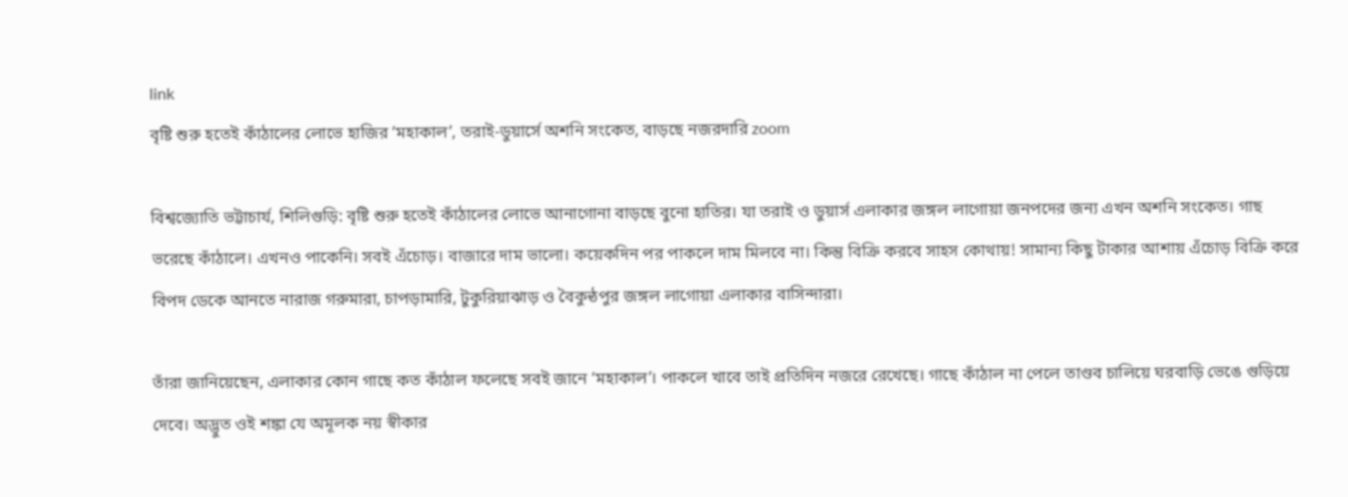link
বৃষ্টি শুরু হতেই কাঁঠালের লোভে হাজির ‘মহাকাল’, তরাই-ডুয়ার্সে অশনি সংকেত, বাড়ছে নজরদারি zoom

বিশ্বজ্যোতি ভট্টাচার্য, শিলিগুড়ি: বৃষ্টি শুরু হতেই কাঁঠালের লোভে আনাগোনা বাড়ছে বুনো হাতির। যা তরাই ও ডুয়ার্স এলাকার জঙ্গল লাগোয়া জনপদের জন্য এখন অশনি সংকেত। গাছ ভরেছে কাঁঠালে। এখনও পাকেনি। সবই এঁচোড়। বাজারে দাম ভালো। কয়েকদিন পর পাকলে দাম মিলবে না। কিন্তু বিক্রি করবে সাহস কোথায়! সামান্য কিছু টাকার আশায় এঁচোড় বিক্রি করে বিপদ ডেকে আনতে নারাজ গরুমারা, চাপড়ামারি, টুকুরিয়াঝাড় ও বৈকুন্ঠপুর জঙ্গল লাগোয়া এলাকার বাসিন্দারা।

তাঁরা জানিয়েছেন, এলাকার কোন গাছে কত কাঁঠাল ফলেছে সবই জানে ‘মহাকাল’। পাকলে খাবে তাই প্রতিদিন নজরে রেখেছে। গাছে কাঁঠাল না পেলে তাণ্ডব চালিয়ে ঘরবাড়ি ভেঙে গুড়িয়ে দেবে। অদ্ভুত ওই শঙ্কা যে অমূলক নয় স্বীকার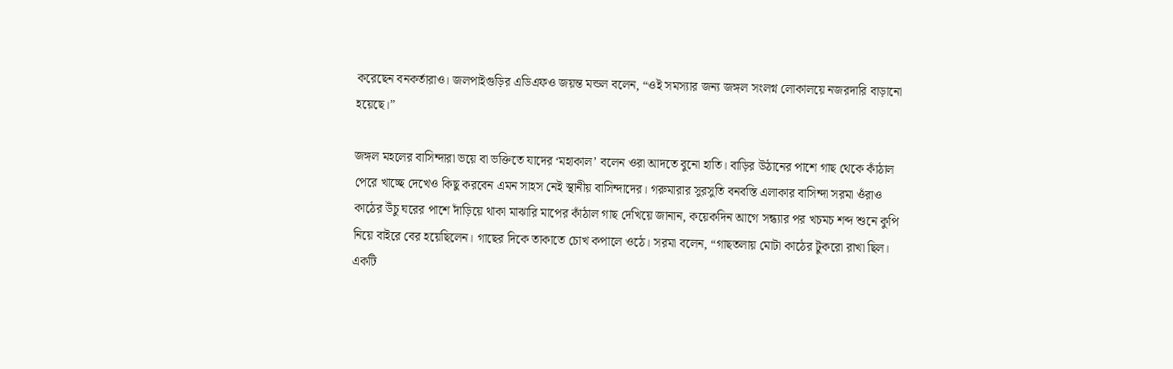করেছেন বনকর্তারাও। জলপাইগুড়ির এডিএফও জয়ন্ত মন্ডল বলেন, “ওই সমস্যার জন্য জঙ্গল সংলগ্ন লোকালয়ে নজরদারি বাড়ানো হয়েছে।”

জঙ্গল মহলের বাসিন্দারা ভয়ে বা ভক্তিতে যাদের ‘মহাকাল’ বলেন ওরা আদতে বুনো হাতি। বাড়ির উঠানের পাশে গাছ থেকে কাঁঠাল পেরে খাচ্ছে দেখেও কিছু করবেন এমন সাহস নেই স্থানীয় বাসিন্দাদের। গরুমারার সুরসুতি বনবস্তি এলাকার বাসিন্দা সরমা ওঁরাও কাঠের উঁচু ঘরের পাশে দাঁড়িয়ে থাকা মাঝারি মাপের কাঁঠাল গাছ দেখিয়ে জানান, কয়েকদিন আগে সন্ধ্যার পর খচমচ শব্দ শুনে কুপি নিয়ে বাইরে বের হয়েছিলেন। গাছের দিকে তাকাতে চোখ কপালে ওঠে। সরমা বলেন, “গাছতলায় মোটা কাঠের টুকরো রাখা ছিল। একটি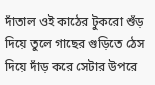দাঁতাল ওই কাঠের টুকরো শুঁড় দিয়ে তুলে গাছের গুড়িতে ঠেস দিয়ে দাঁড় করে সেটার উপরে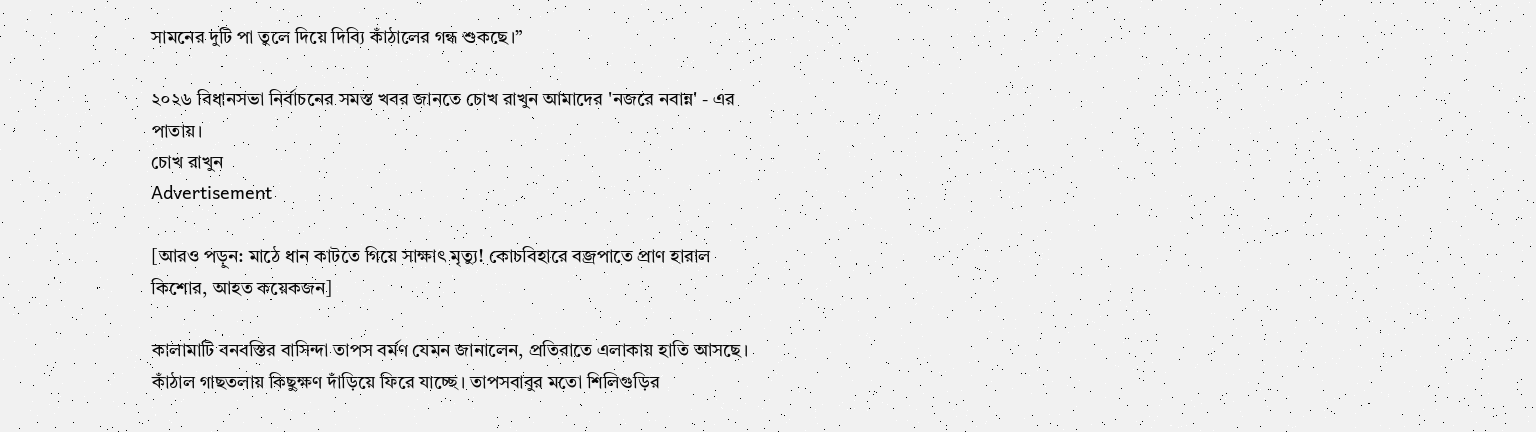সামনের দুটি পা তুলে দিয়ে দিব্যি কাঁঠালের গন্ধ শুকছে।”

২০২৬ বিধানসভা নির্বাচনের সমস্ত খবর জানতে চোখ রাখুন আমাদের 'নজরে নবান্ন' - এর পাতায়।
চোখ রাখুন
Advertisement

[আরও পড়ুন: মাঠে ধান কাটতে গিয়ে সাক্ষাৎ মৃত্যু! কোচবিহারে বজ্রপাতে প্রাণ হারাল কিশোর, আহত কয়েকজন]

কালামাটি বনবস্তির বাসিন্দা তাপস বর্মণ যেমন জানালেন, প্রতিরাতে এলাকায় হাতি আসছে। কাঁঠাল গাছতলায় কিছুক্ষণ দাঁড়িয়ে ফিরে যাচ্ছে। তাপসবাবুর মতো শিলিগুড়ির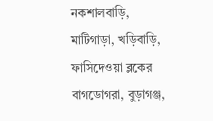নকশালবাড়ি, মাটিগাড়া, খড়িবাড়ি, ফাসিদেওয়া ব্লকের বাগডোগরা, বুড়াগঞ্জ,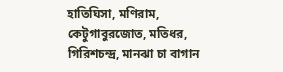হাতিঘিসা, মণিরাম, কেটুগাবুরজোত, মতিধর, গিরিশচন্দ্র, মানঝা চা বাগান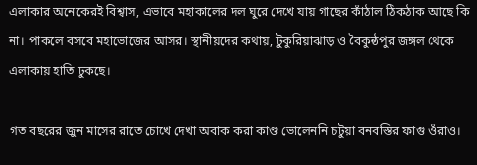এলাকার অনেকেরই বিশ্বাস, এভাবে মহাকালের দল ঘুরে দেখে যায় গাছের কাঁঠাল ঠিকঠাক আছে কি না। পাকলে বসবে মহাভোজের আসর। স্থানীয়দের কথায়, টুকুরিয়াঝাড় ও বৈকুন্ঠপুর জঙ্গল থেকে এলাকায় হাতি ঢুকছে।

গত বছরের জুন মাসের রাতে চোখে দেখা অবাক করা কাণ্ড ভোলেননি চটুয়া বনবস্তির ফাগু ওঁরাও।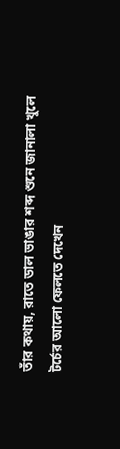তাঁর কথায়, রাতে ডাল ভাঙার শব্দ শুনে জানালা খুলে টর্চের আলো ফেলতে দেখেন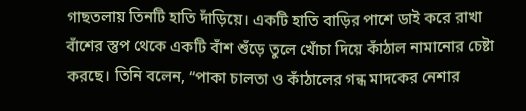গাছতলায় তিনটি হাতি দাঁড়িয়ে। একটি হাতি বাড়ির পাশে ডাই করে রাখা বাঁশের স্তুপ থেকে একটি বাঁশ শুঁড়ে তুলে খোঁচা দিয়ে কাঁঠাল নামানোর চেষ্টা করছে। তিনি বলেন, “পাকা চালতা ও কাঁঠালের গন্ধ মাদকের নেশার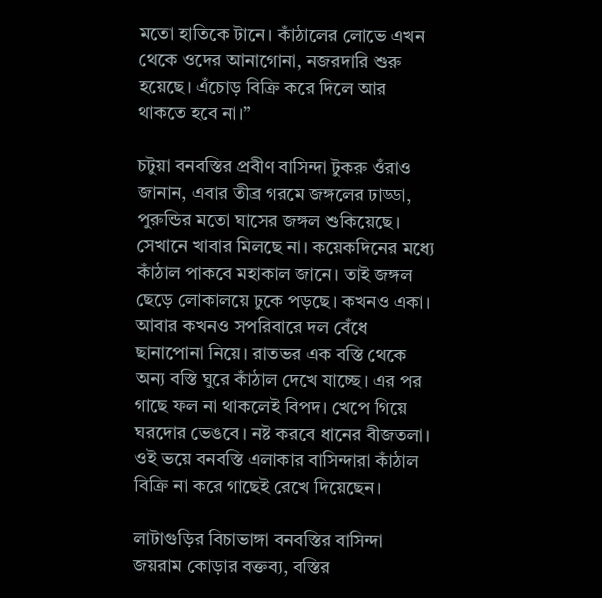মতো হাতিকে টানে। কাঁঠালের লোভে এখন থেকে ওদের আনাগোনা, নজরদারি শুরু হয়েছে। এঁচোড় বিক্রি করে দিলে আর থাকতে হবে না।”

চটুয়া বনবস্তির প্রবীণ বাসিন্দা টুকরু ওঁরাও জানান, এবার তীব্র গরমে জঙ্গলের ঢাড্ডা, পুরুন্ডির মতো ঘাসের জঙ্গল শুকিয়েছে। সেখানে খাবার মিলছে না। কয়েকদিনের মধ্যে কাঁঠাল পাকবে মহাকাল জানে। তাই জঙ্গল ছেড়ে লোকালয়ে ঢুকে পড়ছে। কখনও একা। আবার কখনও সপরিবারে দল বেঁধে ছানাপোনা নিয়ে। রাতভর এক বস্তি থেকে অন্য বস্তি ঘুরে কাঁঠাল দেখে যাচ্ছে। এর পর গাছে ফল না থাকলেই বিপদ। খেপে গিয়ে ঘরদোর ভেঙবে। নষ্ট করবে ধানের বীজতলা। ওই ভয়ে বনবস্তি এলাকার বাসিন্দারা কাঁঠাল বিক্রি না করে গাছেই রেখে দিয়েছেন।

লাটাগুড়ির বিচাভাঙ্গা বনবস্তির বাসিন্দা জয়রাম কোড়ার বক্তব্য, বস্তির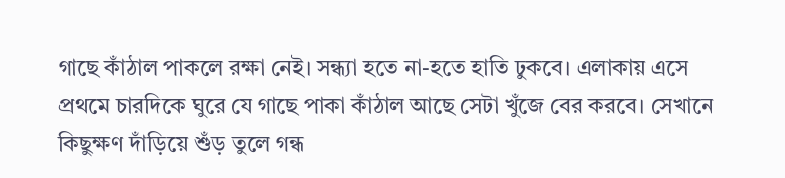গাছে কাঁঠাল পাকলে রক্ষা নেই। সন্ধ্যা হতে না-হতে হাতি ঢুকবে। এলাকায় এসে প্রথমে চারদিকে ঘুরে যে গাছে পাকা কাঁঠাল আছে সেটা খুঁজে বের করবে। সেখানে কিছুক্ষণ দাঁড়িয়ে শুঁড় তুলে গন্ধ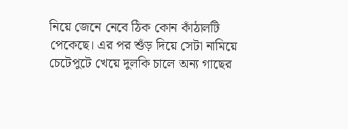নিয়ে জেনে নেবে ঠিক কোন কাঁঠালটি পেকেছে। এর পর শুঁড় দিয়ে সেটা নামিয়ে চেটেপুটে খেয়ে দুলকি চালে অন্য গাছের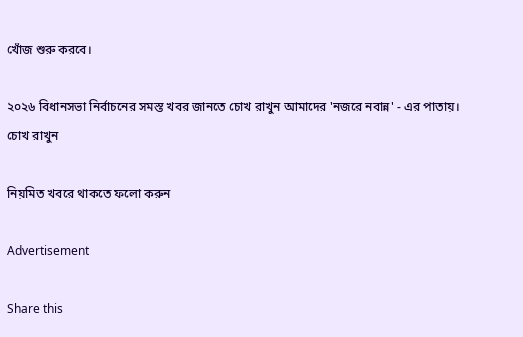খোঁজ শুরু করবে।

২০২৬ বিধানসভা নির্বাচনের সমস্ত খবর জানতে চোখ রাখুন আমাদের 'নজরে নবান্ন' - এর পাতায়।
চোখ রাখুন

নিয়মিত খবরে থাকতে ফলো করুন

Advertisement

Share this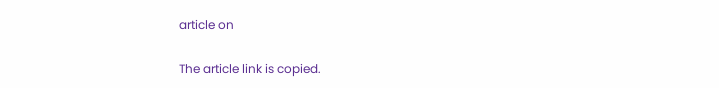article on

The article link is copied.